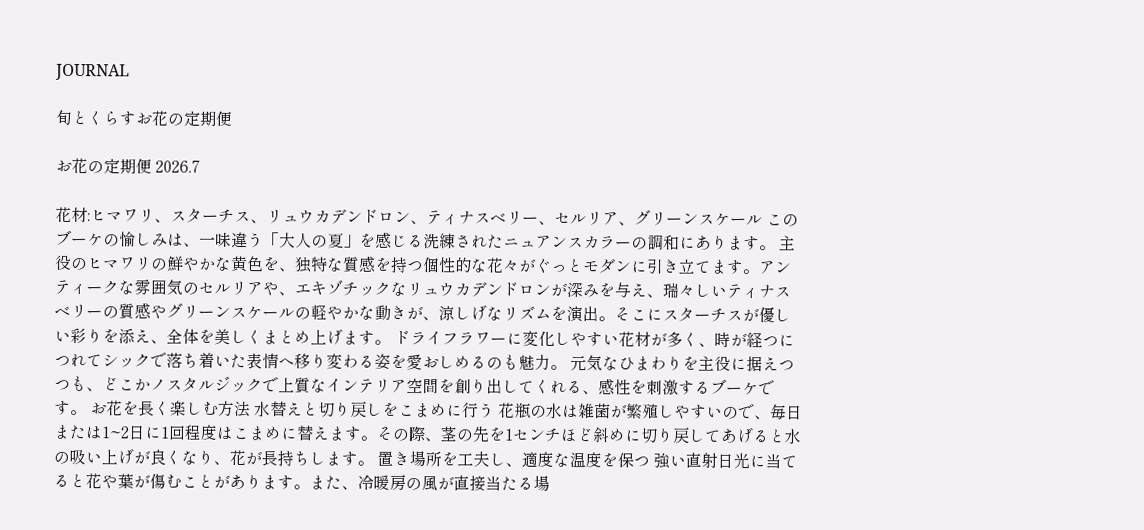JOURNAL

旬とくらすお花の定期便

お花の定期便 2026.7

花材:ヒマワリ、スターチス、リュウカデンドロン、ティナスベリー、セルリア、グリーンスケール このブーケの愉しみは、一味違う「大人の夏」を感じる洗練されたニュアンスカラーの調和にあります。 主役のヒマワリの鮮やかな黄色を、独特な質感を持つ個性的な花々がぐっとモダンに引き立てます。アンティークな雰囲気のセルリアや、エキゾチックなリュウカデンドロンが深みを与え、瑞々しいティナスベリーの質感やグリーンスケールの軽やかな動きが、涼しげなリズムを演出。そこにスターチスが優しい彩りを添え、全体を美しくまとめ上げます。 ドライフラワーに変化しやすい花材が多く、時が経つにつれてシックで落ち着いた表情へ移り変わる姿を愛おしめるのも魅力。 元気なひまわりを主役に据えつつも、どこかノスタルジックで上質なインテリア空間を創り出してくれる、感性を刺激するブーケです。 お花を長く楽しむ方法 水替えと切り戻しをこまめに行う 花瓶の水は雑菌が繁殖しやすいので、毎日または1~2日に1回程度はこまめに替えます。その際、茎の先を1センチほど斜めに切り戻してあげると水の吸い上げが良くなり、花が長持ちします。 置き場所を工夫し、適度な温度を保つ 強い直射日光に当てると花や葉が傷むことがあります。また、冷暖房の風が直接当たる場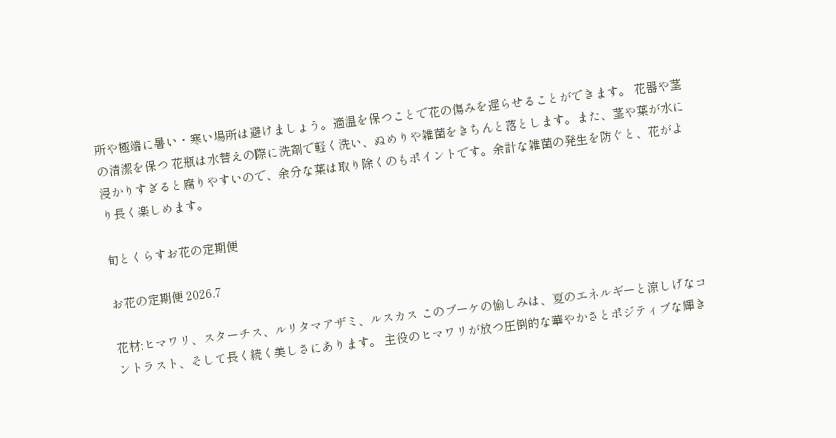所や極端に暑い・寒い場所は避けましょう。適温を保つことで花の傷みを遅らせることができます。 花器や茎の清潔を保つ 花瓶は水替えの際に洗剤で軽く洗い、ぬめりや雑菌をきちんと落とします。また、茎や葉が水に浸かりすぎると腐りやすいので、余分な葉は取り除くのもポイントです。余計な雑菌の発生を防ぐと、花がより長く楽しめます。

旬とくらすお花の定期便

お花の定期便 2026.7

花材:ヒマワリ、スターチス、ルリタマアザミ、ルスカス このブーケの愉しみは、夏のエネルギーと涼しげなコントラスト、そして長く続く美しさにあります。 主役のヒマワリが放つ圧倒的な華やかさとポジティブな輝き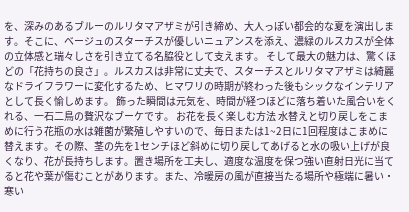を、深みのあるブルーのルリタマアザミが引き締め、大人っぽい都会的な夏を演出します。そこに、ベージュのスターチスが優しいニュアンスを添え、濃緑のルスカスが全体の立体感と瑞々しさを引き立てる名脇役として支えます。 そして最大の魅力は、驚くほどの「花持ちの良さ」。ルスカスは非常に丈夫で、スターチスとルリタマアザミは綺麗なドライフラワーに変化するため、ヒマワリの時期が終わった後もシックなインテリアとして長く愉しめます。 飾った瞬間は元気を、時間が経つほどに落ち着いた風合いをくれる、一石二鳥の贅沢なブーケです。 お花を長く楽しむ方法 水替えと切り戻しをこまめに行う花瓶の水は雑菌が繁殖しやすいので、毎日または1~2日に1回程度はこまめに替えます。その際、茎の先を1センチほど斜めに切り戻してあげると水の吸い上げが良くなり、花が長持ちします。置き場所を工夫し、適度な温度を保つ強い直射日光に当てると花や葉が傷むことがあります。また、冷暖房の風が直接当たる場所や極端に暑い・寒い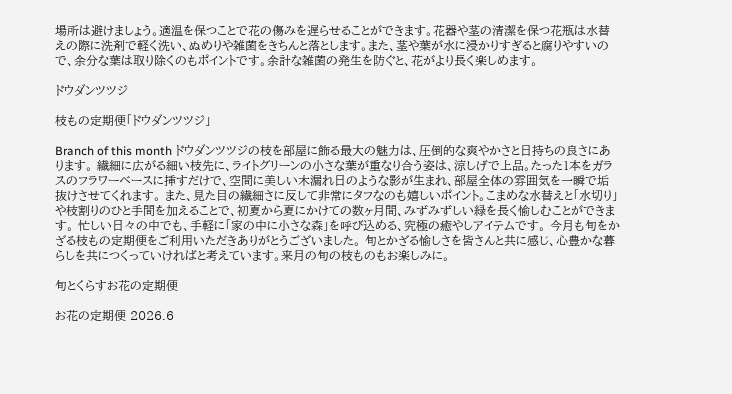場所は避けましょう。適温を保つことで花の傷みを遅らせることができます。花器や茎の清潔を保つ花瓶は水替えの際に洗剤で軽く洗い、ぬめりや雑菌をきちんと落とします。また、茎や葉が水に浸かりすぎると腐りやすいので、余分な葉は取り除くのもポイントです。余計な雑菌の発生を防ぐと、花がより長く楽しめます。

ドウダンツツジ

枝もの定期便「ドウダンツツジ」

Branch of this month ドウダンツツジの枝を部屋に飾る最大の魅力は、圧倒的な爽やかさと日持ちの良さにあります。 繊細に広がる細い枝先に、ライトグリーンの小さな葉が重なり合う姿は、涼しげで上品。たった1本をガラスのフラワーベースに挿すだけで、空間に美しい木漏れ日のような影が生まれ、部屋全体の雰囲気を一瞬で垢抜けさせてくれます。 また、見た目の繊細さに反して非常にタフなのも嬉しいポイント。こまめな水替えと「水切り」や枝割りのひと手間を加えることで、初夏から夏にかけての数ヶ月間、みずみずしい緑を長く愉しむことができます。 忙しい日々の中でも、手軽に「家の中に小さな森」を呼び込める、究極の癒やしアイテムです。 今月も旬をかざる枝もの定期便をご利用いただきありがとうございました。 旬とかざる愉しさを皆さんと共に感じ、心豊かな暮らしを共につくっていければと考えています。来月の旬の枝ものもお楽しみに。

旬とくらすお花の定期便

お花の定期便 2026.6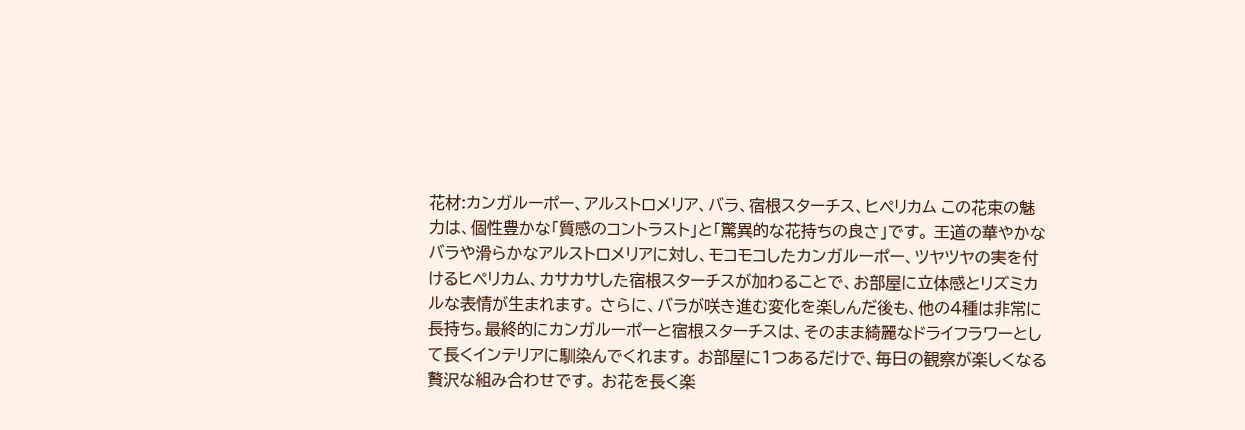花材:カンガルーポー、アルストロメリア、バラ、宿根スターチス、ヒペリカム この花束の魅力は、個性豊かな「質感のコントラスト」と「驚異的な花持ちの良さ」です。 王道の華やかなバラや滑らかなアルストロメリアに対し、モコモコしたカンガルーポー、ツヤツヤの実を付けるヒペリカム、カサカサした宿根スターチスが加わることで、お部屋に立体感とリズミカルな表情が生まれます。 さらに、バラが咲き進む変化を楽しんだ後も、他の4種は非常に長持ち。最終的にカンガルーポーと宿根スターチスは、そのまま綺麗なドライフラワーとして長くインテリアに馴染んでくれます。 お部屋に1つあるだけで、毎日の観察が楽しくなる贅沢な組み合わせです。 お花を長く楽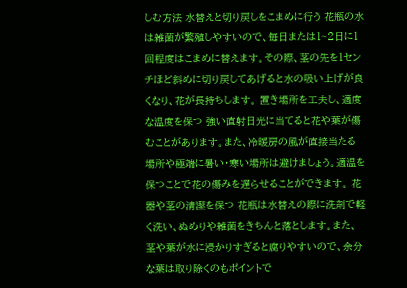しむ方法 水替えと切り戻しをこまめに行う 花瓶の水は雑菌が繁殖しやすいので、毎日または1~2日に1回程度はこまめに替えます。その際、茎の先を1センチほど斜めに切り戻してあげると水の吸い上げが良くなり、花が長持ちします。 置き場所を工夫し、適度な温度を保つ 強い直射日光に当てると花や葉が傷むことがあります。また、冷暖房の風が直接当たる場所や極端に暑い・寒い場所は避けましょう。適温を保つことで花の傷みを遅らせることができます。 花器や茎の清潔を保つ 花瓶は水替えの際に洗剤で軽く洗い、ぬめりや雑菌をきちんと落とします。また、茎や葉が水に浸かりすぎると腐りやすいので、余分な葉は取り除くのもポイントで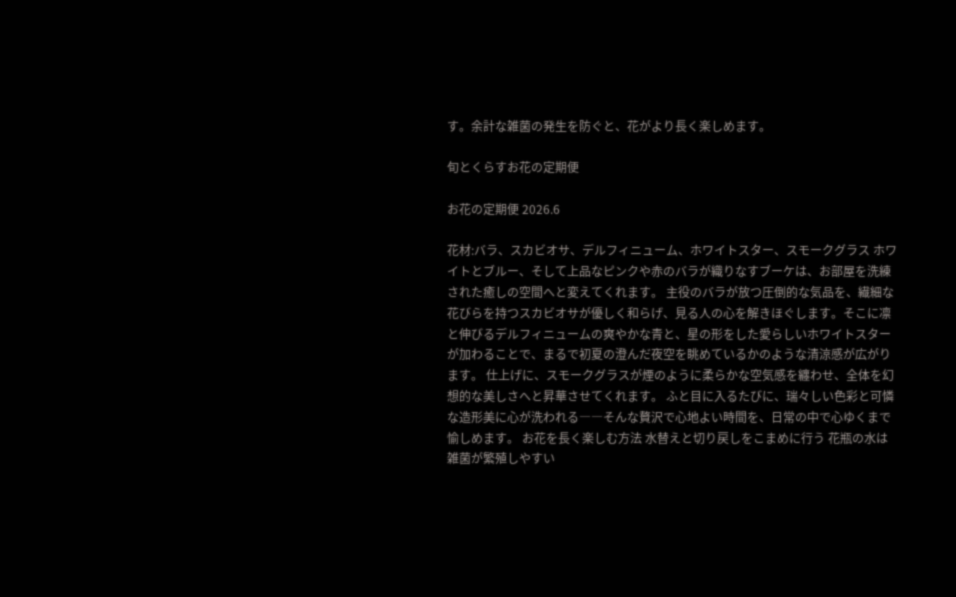す。余計な雑菌の発生を防ぐと、花がより長く楽しめます。

旬とくらすお花の定期便

お花の定期便 2026.6

花材:バラ、スカビオサ、デルフィニューム、ホワイトスター、スモークグラス ホワイトとブルー、そして上品なピンクや赤のバラが織りなすブーケは、お部屋を洗練された癒しの空間へと変えてくれます。 主役のバラが放つ圧倒的な気品を、繊細な花びらを持つスカビオサが優しく和らげ、見る人の心を解きほぐします。そこに凛と伸びるデルフィニュームの爽やかな青と、星の形をした愛らしいホワイトスターが加わることで、まるで初夏の澄んだ夜空を眺めているかのような清涼感が広がります。 仕上げに、スモークグラスが煙のように柔らかな空気感を纏わせ、全体を幻想的な美しさへと昇華させてくれます。 ふと目に入るたびに、瑞々しい色彩と可憐な造形美に心が洗われる――そんな贅沢で心地よい時間を、日常の中で心ゆくまで愉しめます。 お花を長く楽しむ方法 水替えと切り戻しをこまめに行う 花瓶の水は雑菌が繁殖しやすい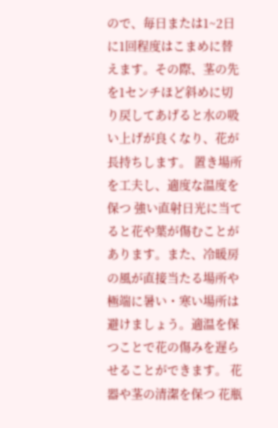ので、毎日または1~2日に1回程度はこまめに替えます。その際、茎の先を1センチほど斜めに切り戻してあげると水の吸い上げが良くなり、花が長持ちします。 置き場所を工夫し、適度な温度を保つ 強い直射日光に当てると花や葉が傷むことがあります。また、冷暖房の風が直接当たる場所や極端に暑い・寒い場所は避けましょう。適温を保つことで花の傷みを遅らせることができます。 花器や茎の清潔を保つ 花瓶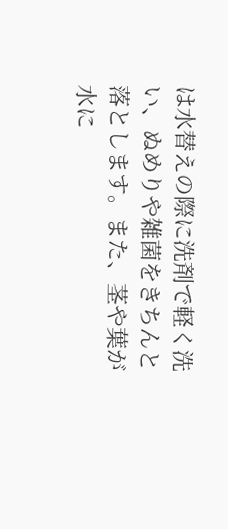は水替えの際に洗剤で軽く洗い、ぬめりや雑菌をきちんと落とします。また、茎や葉が水に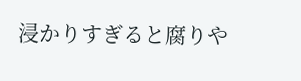浸かりすぎると腐りや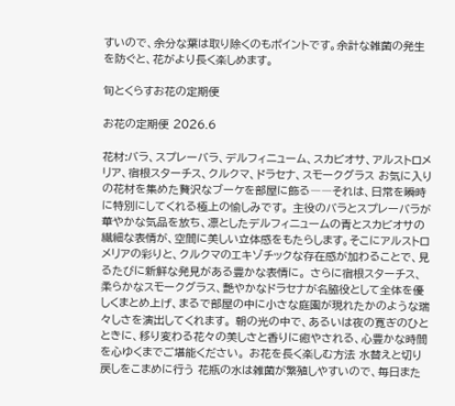すいので、余分な葉は取り除くのもポイントです。余計な雑菌の発生を防ぐと、花がより長く楽しめます。

旬とくらすお花の定期便

お花の定期便 2026.6

花材:バラ、スプレーバラ、デルフィニューム、スカビオサ、アルストロメリア、宿根スターチス、クルクマ、ドラセナ、スモークグラス お気に入りの花材を集めた贅沢なブーケを部屋に飾る――それは、日常を瞬時に特別にしてくれる極上の愉しみです。 主役のバラとスプレーバラが華やかな気品を放ち、凛としたデルフィニュームの青とスカビオサの繊細な表情が、空間に美しい立体感をもたらします。そこにアルストロメリアの彩りと、クルクマのエキゾチックな存在感が加わることで、見るたびに新鮮な発見がある豊かな表情に。 さらに宿根スターチス、柔らかなスモークグラス、艶やかなドラセナが名脇役として全体を優しくまとめ上げ、まるで部屋の中に小さな庭園が現れたかのような瑞々しさを演出してくれます。 朝の光の中で、あるいは夜の寛ぎのひとときに、移り変わる花々の美しさと香りに癒やされる、心豊かな時間を心ゆくまでご堪能ください。 お花を長く楽しむ方法 水替えと切り戻しをこまめに行う 花瓶の水は雑菌が繁殖しやすいので、毎日また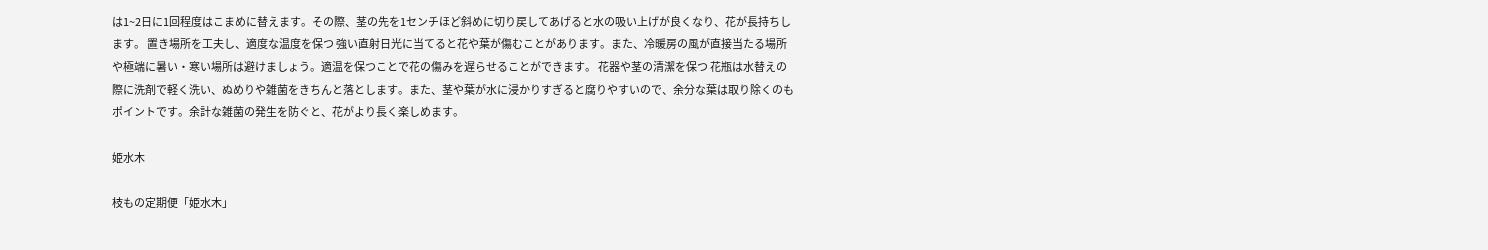は1~2日に1回程度はこまめに替えます。その際、茎の先を1センチほど斜めに切り戻してあげると水の吸い上げが良くなり、花が長持ちします。 置き場所を工夫し、適度な温度を保つ 強い直射日光に当てると花や葉が傷むことがあります。また、冷暖房の風が直接当たる場所や極端に暑い・寒い場所は避けましょう。適温を保つことで花の傷みを遅らせることができます。 花器や茎の清潔を保つ 花瓶は水替えの際に洗剤で軽く洗い、ぬめりや雑菌をきちんと落とします。また、茎や葉が水に浸かりすぎると腐りやすいので、余分な葉は取り除くのもポイントです。余計な雑菌の発生を防ぐと、花がより長く楽しめます。

姫水木

枝もの定期便「姫水木」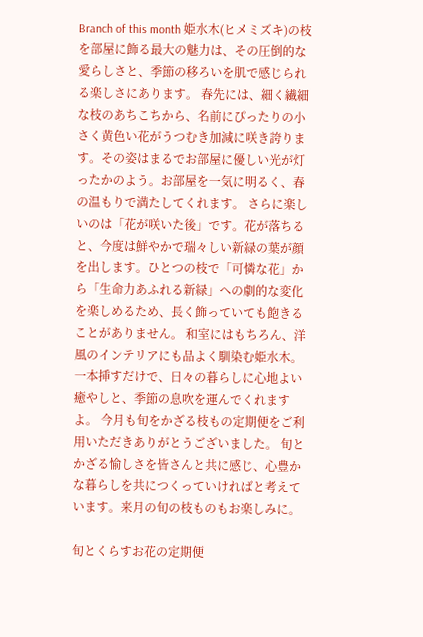Branch of this month 姫水木(ヒメミズキ)の枝を部屋に飾る最大の魅力は、その圧倒的な愛らしさと、季節の移ろいを肌で感じられる楽しさにあります。 春先には、細く繊細な枝のあちこちから、名前にぴったりの小さく黄色い花がうつむき加減に咲き誇ります。その姿はまるでお部屋に優しい光が灯ったかのよう。お部屋を一気に明るく、春の温もりで満たしてくれます。 さらに楽しいのは「花が咲いた後」です。花が落ちると、今度は鮮やかで瑞々しい新緑の葉が顔を出します。ひとつの枝で「可憐な花」から「生命力あふれる新緑」への劇的な変化を楽しめるため、長く飾っていても飽きることがありません。 和室にはもちろん、洋風のインテリアにも品よく馴染む姫水木。一本挿すだけで、日々の暮らしに心地よい癒やしと、季節の息吹を運んでくれますよ。 今月も旬をかざる枝もの定期便をご利用いただきありがとうございました。 旬とかざる愉しさを皆さんと共に感じ、心豊かな暮らしを共につくっていければと考えています。来月の旬の枝ものもお楽しみに。

旬とくらすお花の定期便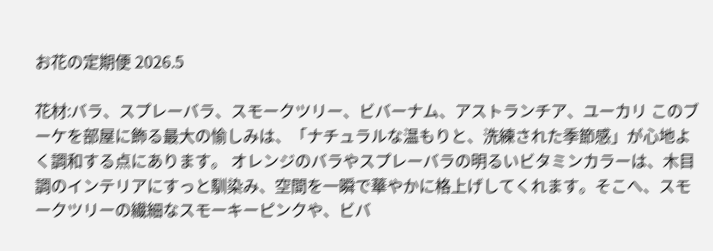お花の定期便 2026.5

花材:バラ、スプレーバラ、スモークツリー、ビバーナム、アストランチア、ユーカリ このブーケを部屋に飾る最大の愉しみは、「ナチュラルな温もりと、洗練された季節感」が心地よく調和する点にあります。 オレンジのバラやスプレーバラの明るいビタミンカラーは、木目調のインテリアにすっと馴染み、空間を一瞬で華やかに格上げしてくれます。そこへ、スモークツリーの繊細なスモーキーピンクや、ビバ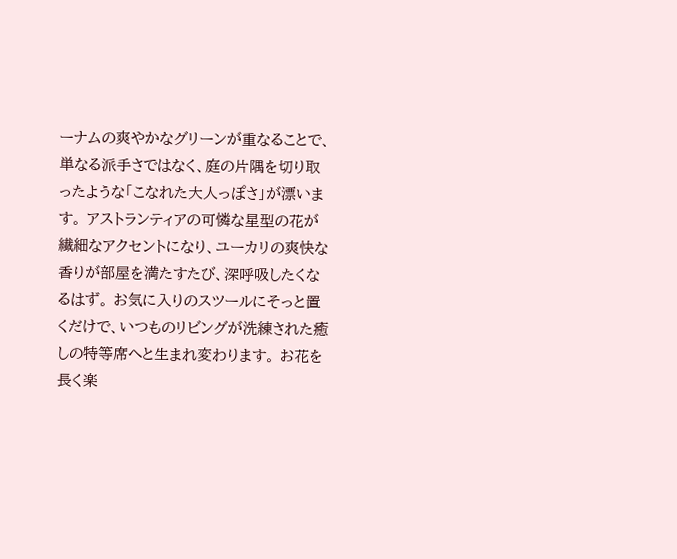ーナムの爽やかなグリーンが重なることで、単なる派手さではなく、庭の片隅を切り取ったような「こなれた大人っぽさ」が漂います。 アストランティアの可憐な星型の花が繊細なアクセントになり、ユーカリの爽快な香りが部屋を満たすたび、深呼吸したくなるはず。 お気に入りのスツールにそっと置くだけで、いつものリビングが洗練された癒しの特等席へと生まれ変わります。 お花を長く楽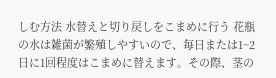しむ方法 水替えと切り戻しをこまめに行う 花瓶の水は雑菌が繁殖しやすいので、毎日または1~2日に1回程度はこまめに替えます。その際、茎の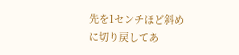先を1センチほど斜めに切り戻してあ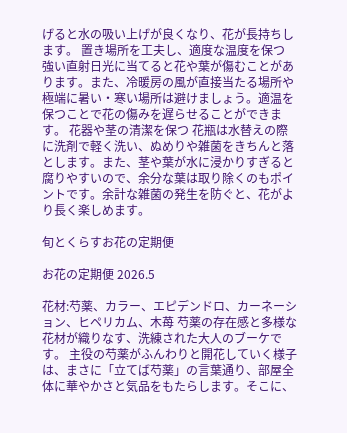げると水の吸い上げが良くなり、花が長持ちします。 置き場所を工夫し、適度な温度を保つ 強い直射日光に当てると花や葉が傷むことがあります。また、冷暖房の風が直接当たる場所や極端に暑い・寒い場所は避けましょう。適温を保つことで花の傷みを遅らせることができます。 花器や茎の清潔を保つ 花瓶は水替えの際に洗剤で軽く洗い、ぬめりや雑菌をきちんと落とします。また、茎や葉が水に浸かりすぎると腐りやすいので、余分な葉は取り除くのもポイントです。余計な雑菌の発生を防ぐと、花がより長く楽しめます。

旬とくらすお花の定期便

お花の定期便 2026.5

花材:芍薬、カラー、エピデンドロ、カーネーション、ヒペリカム、木苺 芍薬の存在感と多様な花材が織りなす、洗練された大人のブーケです。 主役の芍薬がふんわりと開花していく様子は、まさに「立てば芍薬」の言葉通り、部屋全体に華やかさと気品をもたらします。そこに、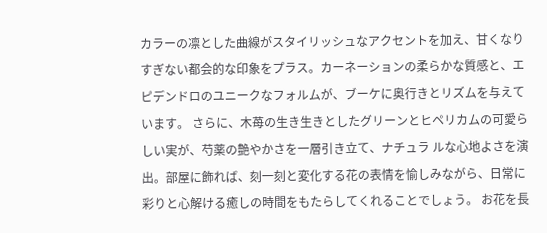カラーの凛とした曲線がスタイリッシュなアクセントを加え、甘くなりすぎない都会的な印象をプラス。カーネーションの柔らかな質感と、エピデンドロのユニークなフォルムが、ブーケに奥行きとリズムを与えています。 さらに、木苺の生き生きとしたグリーンとヒペリカムの可愛らしい実が、芍薬の艶やかさを一層引き立て、ナチュラ ルな心地よさを演出。部屋に飾れば、刻一刻と変化する花の表情を愉しみながら、日常に彩りと心解ける癒しの時間をもたらしてくれることでしょう。 お花を長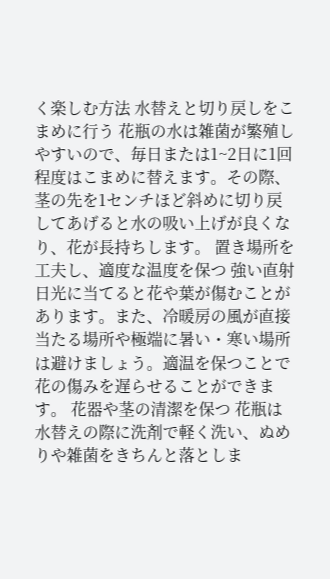く楽しむ方法 水替えと切り戻しをこまめに行う 花瓶の水は雑菌が繁殖しやすいので、毎日または1~2日に1回程度はこまめに替えます。その際、茎の先を1センチほど斜めに切り戻してあげると水の吸い上げが良くなり、花が長持ちします。 置き場所を工夫し、適度な温度を保つ 強い直射日光に当てると花や葉が傷むことがあります。また、冷暖房の風が直接当たる場所や極端に暑い・寒い場所は避けましょう。適温を保つことで花の傷みを遅らせることができます。 花器や茎の清潔を保つ 花瓶は水替えの際に洗剤で軽く洗い、ぬめりや雑菌をきちんと落としま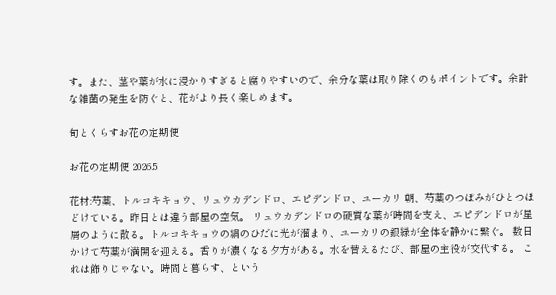す。また、茎や葉が水に浸かりすぎると腐りやすいので、余分な葉は取り除くのもポイントです。余計な雑菌の発生を防ぐと、花がより長く楽しめます。

旬とくらすお花の定期便

お花の定期便 2026.5

花材:芍薬、トルコキキョウ、リュウカデンドロ、エピデンドロ、ユーカリ 朝、芍薬のつぼみがひとつほどけている。昨日とは違う部屋の空気。 リュウカデンドロの硬質な葉が時間を支え、エピデンドロが星屑のように散る。トルコキキョウの絹のひだに光が溜まり、ユーカリの銀緑が全体を静かに繋ぐ。 数日かけて芍薬が満開を迎える。香りが濃くなる夕方がある。水を替えるたび、部屋の主役が交代する。 これは飾りじゃない。時間と暮らす、という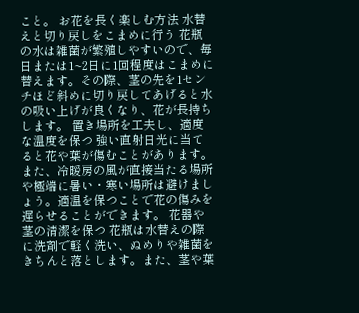こと。 お花を長く楽しむ方法 水替えと切り戻しをこまめに行う 花瓶の水は雑菌が繁殖しやすいので、毎日または1~2日に1回程度はこまめに替えます。その際、茎の先を1センチほど斜めに切り戻してあげると水の吸い上げが良くなり、花が長持ちします。 置き場所を工夫し、適度な温度を保つ 強い直射日光に当てると花や葉が傷むことがあります。また、冷暖房の風が直接当たる場所や極端に暑い・寒い場所は避けましょう。適温を保つことで花の傷みを遅らせることができます。 花器や茎の清潔を保つ 花瓶は水替えの際に洗剤で軽く洗い、ぬめりや雑菌をきちんと落とします。また、茎や葉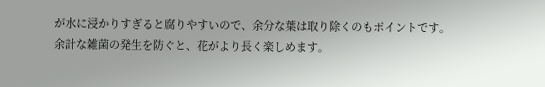が水に浸かりすぎると腐りやすいので、余分な葉は取り除くのもポイントです。余計な雑菌の発生を防ぐと、花がより長く楽しめます。